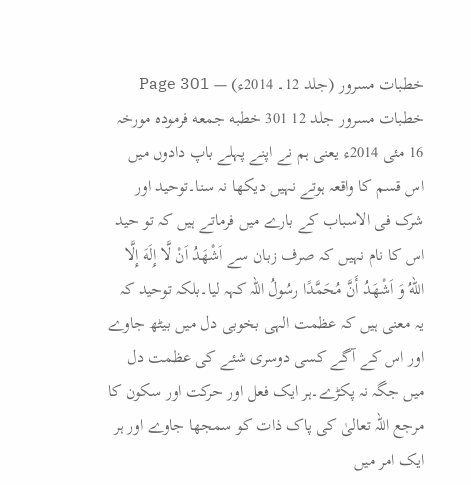خطبات مسرور (جلد 12۔ 2014ء) — Page 301
خطبات مسرور جلد 12 301 خطبه جمعه فرمودہ مورخہ 16 مئی 2014ء یعنی ہم نے اپنے پہلے باپ دادوں میں اس قسم کا واقعہ ہوتے نہیں دیکھا نہ سنا۔توحید اور شرک فی الاسباب کے بارے میں فرماتے ہیں کہ تو حید اس کا نام نہیں کہ صرف زبان سے اَشْهَدُ اَنْ لَّا إِلَهَ إِلَّا اللهُ وَ اَشْهَدُ أَنَّ مُحَمَّدًا رسُولُ اللہ کہہ لیا۔بلکہ توحید کہ یہ معنی ہیں کہ عظمت الہی بخوبی دل میں بیٹھ جاوے اور اس کے آگے کسی دوسری شئے کی عظمت دل میں جگہ نہ پکڑے۔ہر ایک فعل اور حرکت اور سکون کا مرجع اللہ تعالیٰ کی پاک ذات کو سمجھا جاوے اور ہر ایک امر میں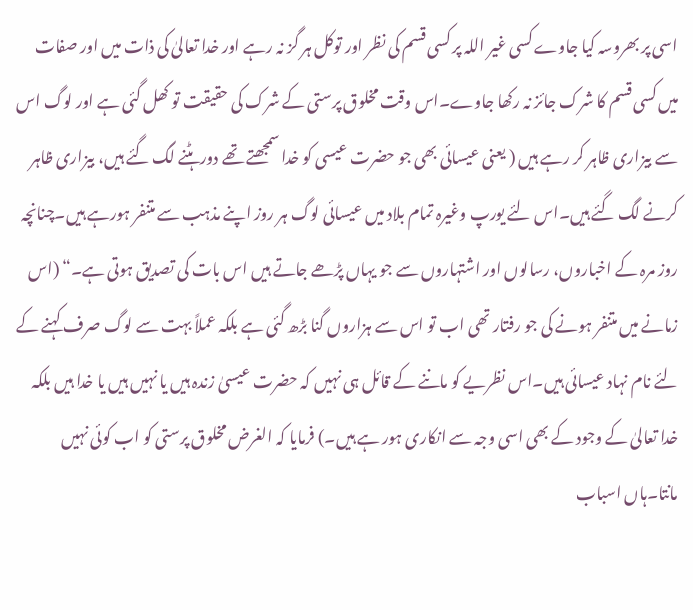اسی پر بھروسہ کیا جاوے کسی غیر اللہ پر کسی قسم کی نظر اور توکل ہر گز نہ رہے اور خدا تعالیٰ کی ذات میں اور صفات میں کسی قسم کا شرک جائز نہ رکھا جاوے۔اس وقت مخلوق پرستی کے شرک کی حقیقت تو کھل گئی ہے اور لوگ اس سے بیزاری ظاہر کر رہے ہیں ( یعنی عیسائی بھی جو حضرت عیسی کو خدا سمجھتے تھے دور ہٹنے لگ گئے ہیں، بیزاری ظاہر کرنے لگ گئے ہیں۔اس لئے یورپ وغیرہ تمام بلاد میں عیسائی لوگ ہر روز اپنے مذہب سے متنفر ہورہے ہیں۔چنانچہ روز مرہ کے اخباروں، رسالوں اور اشتہاروں سے جو یہاں پڑھے جاتے ہیں اس بات کی تصدیق ہوتی ہے۔“ (اس زمانے میں متنفر ہونے کی جو رفتار تھی اب تو اس سے ہزاروں گنا بڑھ گئی ہے بلکہ عملاً بہت سے لوگ صرف کہنے کے لئے نام نہاد عیسائی ہیں۔اس نظریے کو ماننے کے قائل ہی نہیں کہ حضرت عیسیٰ زندہ ہیں یا نہیں ہیں یا خدا ہیں بلکہ خدا تعالیٰ کے وجود کے بھی اسی وجہ سے انکاری ہور ہے ہیں۔) فرمایا کہ الغرض مخلوق پرستی کو اب کوئی نہیں مانتا۔ہاں اسباب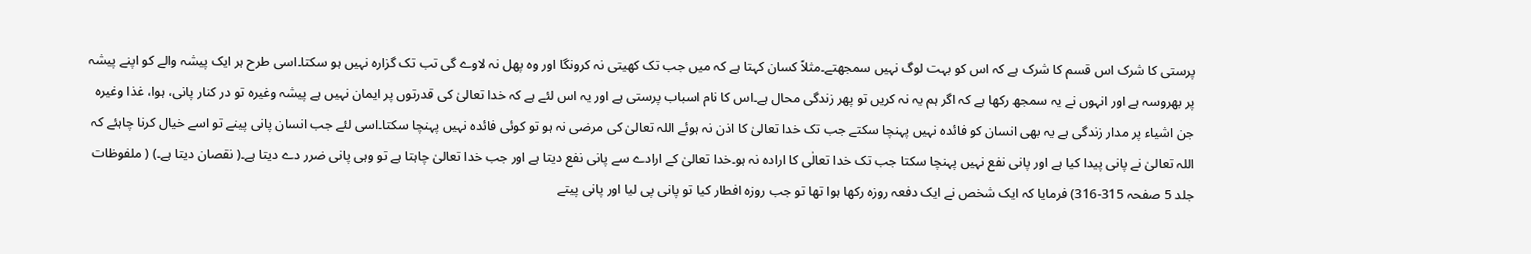پرستی کا شرک اس قسم کا شرک ہے کہ اس کو بہت لوگ نہیں سمجھتے۔مثلاً کسان کہتا ہے کہ میں جب تک کھیتی نہ کرونگا اور وہ پھل نہ لاوے گی تب تک گزارہ نہیں ہو سکتا۔اسی طرح ہر ایک پیشہ والے کو اپنے پیشہ پر بھروسہ ہے اور انہوں نے یہ سمجھ رکھا ہے کہ اگر ہم یہ نہ کریں تو پھر زندگی محال ہے۔اس کا نام اسباب پرستی ہے اور یہ اس لئے ہے کہ خدا تعالیٰ کی قدرتوں پر ایمان نہیں ہے پیشہ وغیرہ تو در کنار پانی، ہوا، غذا وغیرہ جن اشیاء پر مدار زندگی ہے یہ بھی انسان کو فائدہ نہیں پہنچا سکتے جب تک خدا تعالیٰ کا اذن نہ ہوئے اللہ تعالیٰ کی مرضی نہ ہو تو کوئی فائدہ نہیں پہنچا سکتا۔اسی لئے جب انسان پانی پینے تو اسے خیال کرنا چاہئے کہ اللہ تعالیٰ نے پانی پیدا کیا ہے اور پانی نفع نہیں پہنچا سکتا جب تک خدا تعالٰی کا ارادہ نہ ہو۔خدا تعالیٰ کے ارادے سے پانی نفع دیتا ہے اور جب خدا تعالیٰ چاہتا ہے تو وہی پانی ضرر دے دیتا ہے۔( نقصان دیتا ہے۔) ( ملفوظات جلد 5 صفحہ 315-316) فرمایا کہ ایک شخص نے ایک دفعہ روزہ رکھا ہوا تھا تو جب روزہ افطار کیا تو پانی پی لیا اور پانی پیتے